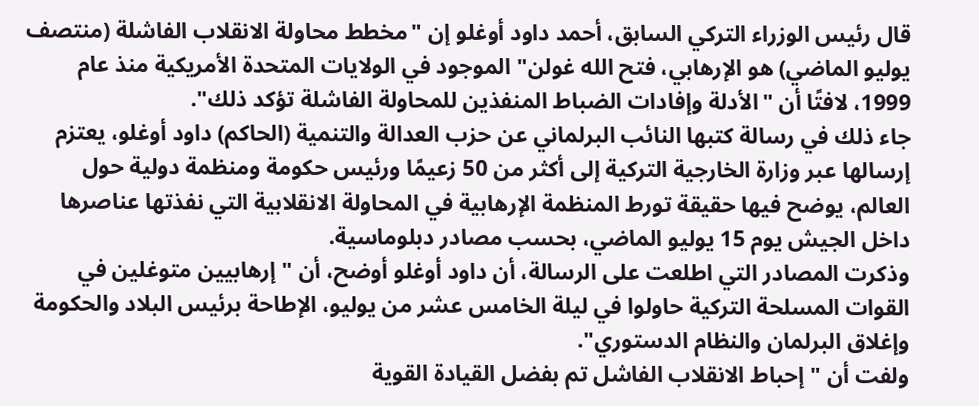قال رئيس الوزراء التركي السابق، أحمد داود أوغلو إن "مخطط محاولة الانقلاب الفاشلة (منتصف يوليو الماضي) هو الإرهابي، فتح الله غولن" الموجود في الولايات المتحدة الأمريكية منذ عام 1999، لافتًا أن "الأدلة وإفادات الضباط المنفذين للمحاولة الفاشلة تؤكد ذلك".
جاء ذلك في رسالة كتبها النائب البرلماني عن حزب العدالة والتنمية (الحاكم) داود أوغلو، يعتزم إرسالها عبر وزارة الخارجية التركية إلى أكثر من 50 زعيمًا ورئيس حكومة ومنظمة دولية حول العالم، يوضح فيها حقيقة تورط المنظمة الإرهابية في المحاولة الانقلابية التي نفذتها عناصرها داخل الجيش يوم 15 يوليو الماضي، بحسب مصادر دبلوماسية.
وذكرت المصادر التي اطلعت على الرسالة، أن داود أوغلو أوضح، أن "إرهابيين متوغلين في القوات المسلحة التركية حاولوا في ليلة الخامس عشر من يوليو، الإطاحة برئيس البلاد والحكومة وإغلاق البرلمان والنظام الدستوري".
ولفت أن "إحباط الانقلاب الفاشل تم بفضل القيادة القوية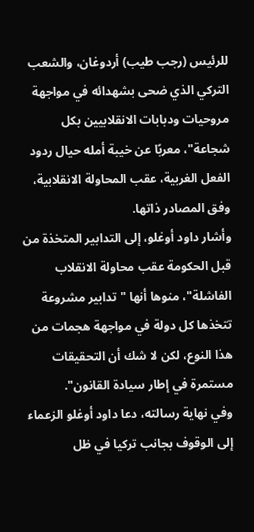للرئيس (رجب طيب) أردوغان، والشعب التركي الذي ضحى بشهدائه في مواجهة مروحيات ودبابات الانقلابيين بكل شجاعة"، معربًا عن خيبة أمله حيال ردود الفعل الغربية، عقب المحاولة الانقلابية، وفق المصادر ذاتها.
وأشار داود أوغلو، إلى التدابير المتخذة من قبل الحكومة عقب محاولة الانقلاب الفاشلة"، منوها أنها "تدابير مشروعة تتخذها كل دولة في مواجهة هجمات من هذا النوع، لكن لا شك أن التحقيقات مستمرة في إطار سيادة القانون".
وفي نهاية رسالته، دعا داود أوغلو الزعماء إلى الوقوف بجانب تركيا في ظل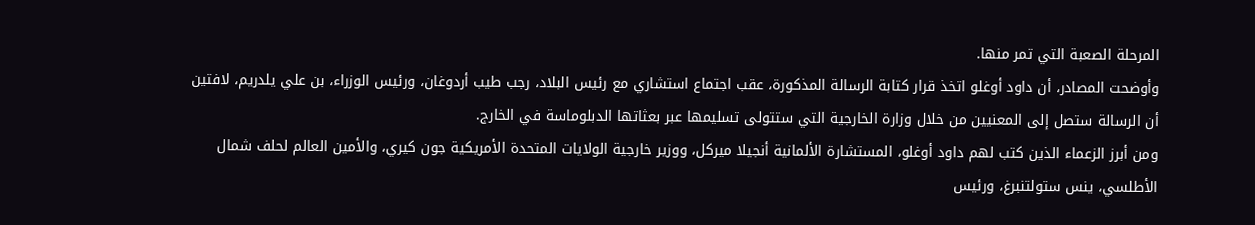المرحلة الصعبة التي تمر منها.
وأوضحت المصادر، أن داود أوغلو اتخذ قرار كتابة الرسالة المذكورة، عقب اجتماع استشاري مع رئيس البلاد، رجب طيب أردوغان، ورئيس الوزراء، بن علي يلدريم، لافتين أن الرسالة ستصل إلى المعنيين من خلال وزارة الخارجية التي ستتولى تسليمها عبر بعثاتها الدبلوماسة في الخارج.
ومن أبرز الزعماء الذين كتب لهم داود أوغلو، المستشارة الألمانية أنجيلا ميركل، ووزير خارجية الولايات المتحدة الأمريكية جون كيري، والأمين العالم لحلف شمال الأطلسي، ينس ستولتنبرغ، ورئيس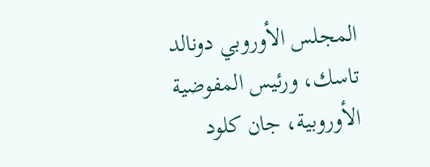المجلس الأوروبي دونالد تاسك، ورئيس المفوضية الأوروبية، جان كلود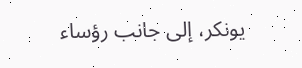يونكر، إلى جانب رؤساء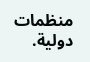منظمات دولية.